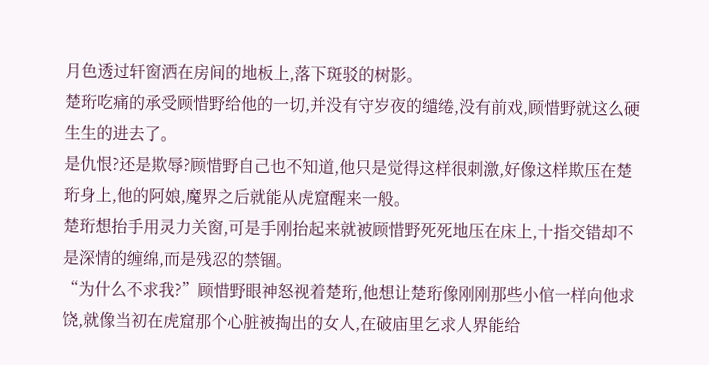月色透过轩窗洒在房间的地板上,落下斑驳的树影。
楚珩吃痛的承受顾惜野给他的一切,并没有守岁夜的缱绻,没有前戏,顾惜野就这么硬生生的进去了。
是仇恨?还是欺辱?顾惜野自己也不知道,他只是觉得这样很刺激,好像这样欺压在楚珩身上,他的阿娘,魔界之后就能从虎窟醒来一般。
楚珩想抬手用灵力关窗,可是手刚抬起来就被顾惜野死死地压在床上,十指交错却不是深情的缠绵,而是残忍的禁锢。
“为什么不求我?”顾惜野眼神怒视着楚珩,他想让楚珩像刚刚那些小倌一样向他求饶,就像当初在虎窟那个心脏被掏出的女人,在破庙里乞求人界能给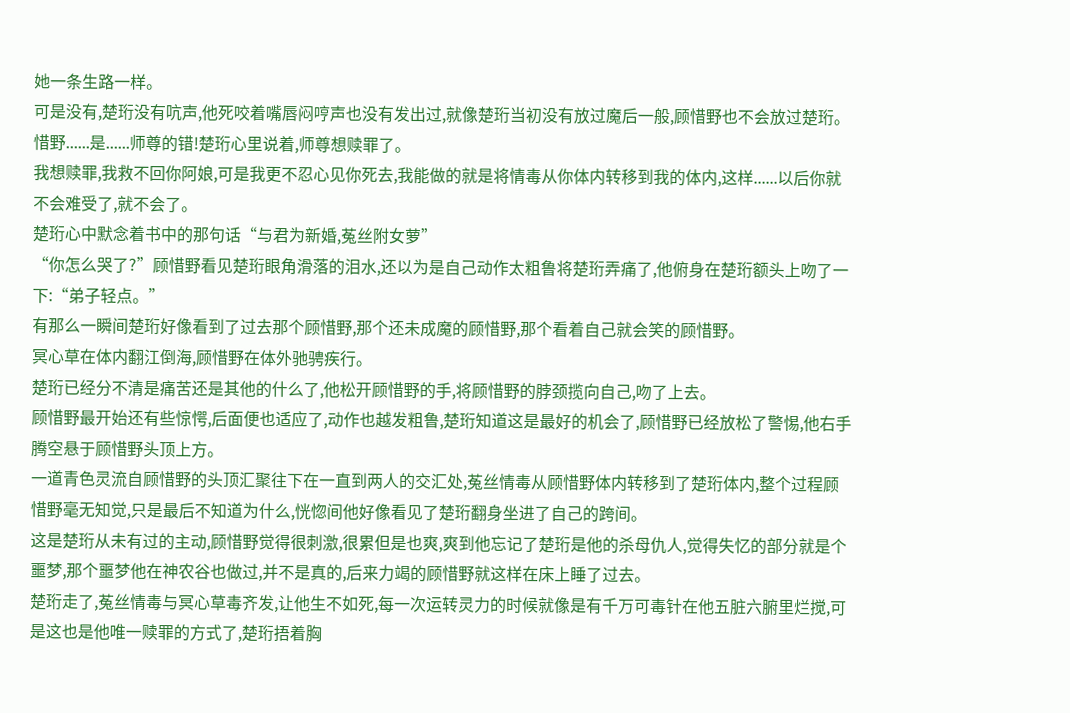她一条生路一样。
可是没有,楚珩没有吭声,他死咬着嘴唇闷哼声也没有发出过,就像楚珩当初没有放过魔后一般,顾惜野也不会放过楚珩。
惜野......是......师尊的错!楚珩心里说着,师尊想赎罪了。
我想赎罪,我救不回你阿娘,可是我更不忍心见你死去,我能做的就是将情毒从你体内转移到我的体内,这样......以后你就不会难受了,就不会了。
楚珩心中默念着书中的那句话“与君为新婚,菟丝附女萝”
“你怎么哭了?”顾惜野看见楚珩眼角滑落的泪水,还以为是自己动作太粗鲁将楚珩弄痛了,他俯身在楚珩额头上吻了一下:“弟子轻点。”
有那么一瞬间楚珩好像看到了过去那个顾惜野,那个还未成魔的顾惜野,那个看着自己就会笑的顾惜野。
冥心草在体内翻江倒海,顾惜野在体外驰骋疾行。
楚珩已经分不清是痛苦还是其他的什么了,他松开顾惜野的手,将顾惜野的脖颈揽向自己,吻了上去。
顾惜野最开始还有些惊愕,后面便也适应了,动作也越发粗鲁,楚珩知道这是最好的机会了,顾惜野已经放松了警惕,他右手腾空悬于顾惜野头顶上方。
一道青色灵流自顾惜野的头顶汇聚往下在一直到两人的交汇处,菟丝情毒从顾惜野体内转移到了楚珩体内,整个过程顾惜野毫无知觉,只是最后不知道为什么,恍惚间他好像看见了楚珩翻身坐进了自己的跨间。
这是楚珩从未有过的主动,顾惜野觉得很刺激,很累但是也爽,爽到他忘记了楚珩是他的杀母仇人,觉得失忆的部分就是个噩梦,那个噩梦他在神农谷也做过,并不是真的,后来力竭的顾惜野就这样在床上睡了过去。
楚珩走了,菟丝情毒与冥心草毒齐发,让他生不如死,每一次运转灵力的时候就像是有千万可毒针在他五脏六腑里烂搅,可是这也是他唯一赎罪的方式了,楚珩捂着胸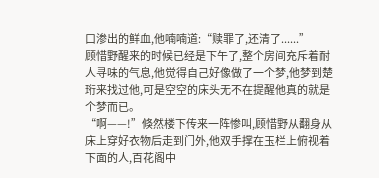口渗出的鲜血,他喃喃道:“赎罪了,还清了......”
顾惜野醒来的时候已经是下午了,整个房间充斥着耐人寻味的气息,他觉得自己好像做了一个梦,他梦到楚珩来找过他,可是空空的床头无不在提醒他真的就是个梦而已。
“啊——!”倏然楼下传来一阵惨叫,顾惜野从翻身从床上穿好衣物后走到门外,他双手撑在玉栏上俯视着下面的人,百花阁中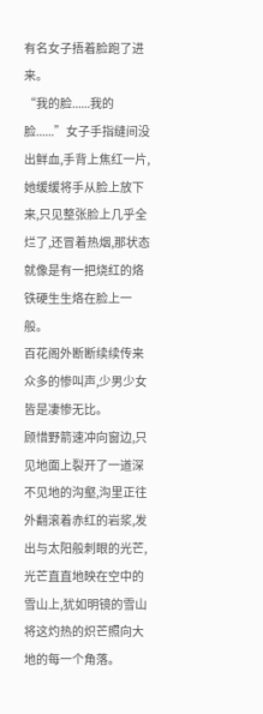有名女子捂着脸跑了进来。
“我的脸......我的脸......”女子手指缝间没出鲜血,手背上焦红一片,她缓缓将手从脸上放下来,只见整张脸上几乎全烂了,还冒着热烟,那状态就像是有一把烧红的烙铁硬生生烙在脸上一般。
百花阁外断断续续传来众多的惨叫声,少男少女皆是凄惨无比。
顾惜野箭速冲向窗边,只见地面上裂开了一道深不见地的沟壑,沟里正往外翻滚着赤红的岩浆,发出与太阳般刺眼的光芒,光芒直直地映在空中的雪山上,犹如明镜的雪山将这灼热的炽芒照向大地的每一个角落。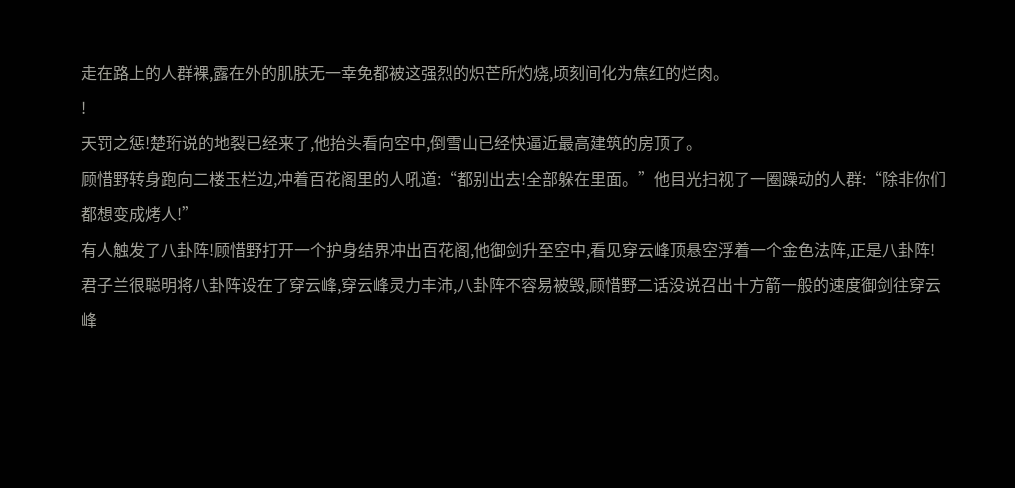走在路上的人群裸,露在外的肌肤无一幸免都被这强烈的炽芒所灼烧,顷刻间化为焦红的烂肉。
!
天罚之惩!楚珩说的地裂已经来了,他抬头看向空中,倒雪山已经快逼近最高建筑的房顶了。
顾惜野转身跑向二楼玉栏边,冲着百花阁里的人吼道:“都别出去!全部躲在里面。”他目光扫视了一圈躁动的人群:“除非你们都想变成烤人!”
有人触发了八卦阵!顾惜野打开一个护身结界冲出百花阁,他御剑升至空中,看见穿云峰顶悬空浮着一个金色法阵,正是八卦阵!
君子兰很聪明将八卦阵设在了穿云峰,穿云峰灵力丰沛,八卦阵不容易被毁,顾惜野二话没说召出十方箭一般的速度御剑往穿云峰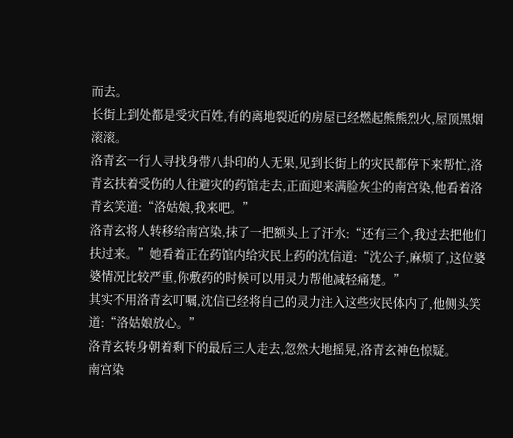而去。
长街上到处都是受灾百姓,有的离地裂近的房屋已经燃起熊熊烈火,屋顶黑烟滚滚。
洛青玄一行人寻找身带八卦印的人无果,见到长街上的灾民都停下来帮忙,洛青玄扶着受伤的人往避灾的药馆走去,正面迎来满脸灰尘的南宫染,他看着洛青玄笑道:“洛姑娘,我来吧。”
洛青玄将人转移给南宫染,抹了一把额头上了汗水:“还有三个,我过去把他们扶过来。”她看着正在药馆内给灾民上药的沈信道:“沈公子,麻烦了,这位婆婆情况比较严重,你敷药的时候可以用灵力帮他减轻痛楚。”
其实不用洛青玄叮嘱,沈信已经将自己的灵力注入这些灾民体内了,他侧头笑道:“洛姑娘放心。”
洛青玄转身朝着剩下的最后三人走去,忽然大地摇晃,洛青玄神色惊疑。
南宫染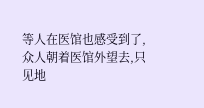等人在医馆也感受到了,众人朝着医馆外望去,只见地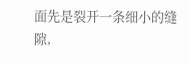面先是裂开一条细小的缝隙,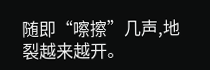随即“嚓擦”几声,地裂越来越开。